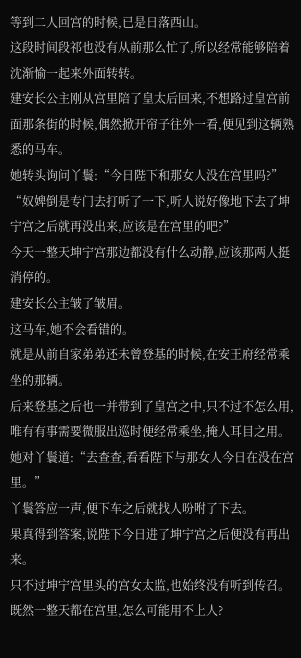等到二人回宫的时候,已是日落西山。
这段时间段祁也没有从前那么忙了,所以经常能够陪着沈渐愉一起来外面转转。
建安长公主刚从宫里陪了皇太后回来,不想路过皇宫前面那条街的时候,偶然掀开帘子往外一看,便见到这辆熟悉的马车。
她转头询问丫鬟:“今日陛下和那女人没在宫里吗?”
“奴婢倒是专门去打听了一下,听人说好像地下去了坤宁宫之后就再没出来,应该是在宫里的吧?”
今天一整天坤宁宫那边都没有什么动静,应该那两人挺消停的。
建安长公主皱了皱眉。
这马车,她不会看错的。
就是从前自家弟弟还未曾登基的时候,在安王府经常乘坐的那辆。
后来登基之后也一并带到了皇宫之中,只不过不怎么用,唯有有事需要微服出巡时便经常乘坐,掩人耳目之用。
她对丫鬟道:“去查查,看看陛下与那女人今日在没在宫里。”
丫鬟答应一声,便下车之后就找人吩咐了下去。
果真得到答案,说陛下今日进了坤宁宫之后便没有再出来。
只不过坤宁宫里头的宫女太监,也始终没有听到传召。
既然一整天都在宫里,怎么可能用不上人?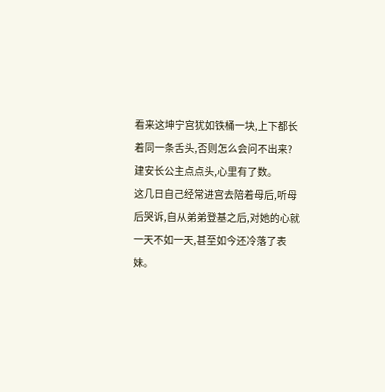看来这坤宁宫犹如铁桶一块,上下都长着同一条舌头,否则怎么会问不出来?
建安长公主点点头,心里有了数。
这几日自己经常进宫去陪着母后,听母后哭诉,自从弟弟登基之后,对她的心就一天不如一天,甚至如今还冷落了表妹。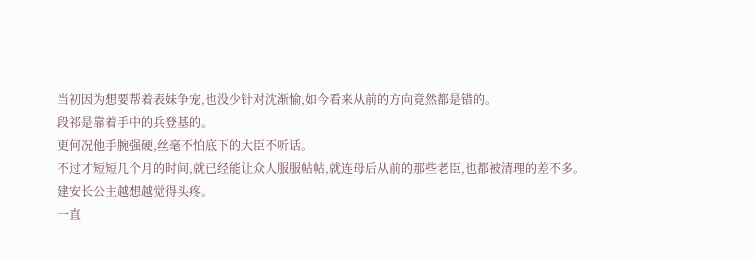当初因为想要帮着表妹争宠,也没少针对沈渐愉,如今看来从前的方向竟然都是错的。
段祁是靠着手中的兵登基的。
更何况他手腕强硬,丝毫不怕底下的大臣不听话。
不过才短短几个月的时间,就已经能让众人服服帖帖,就连母后从前的那些老臣,也都被清理的差不多。
建安长公主越想越觉得头疼。
一直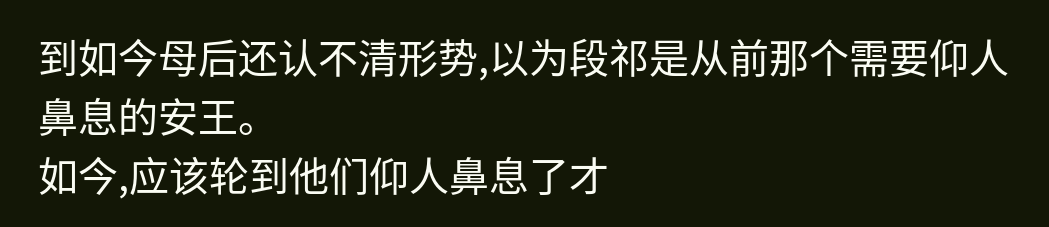到如今母后还认不清形势,以为段祁是从前那个需要仰人鼻息的安王。
如今,应该轮到他们仰人鼻息了才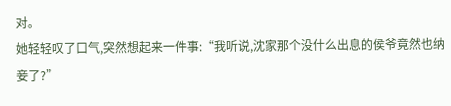对。
她轻轻叹了口气,突然想起来一件事:“我听说,沈家那个没什么出息的侯爷竟然也纳妾了?”